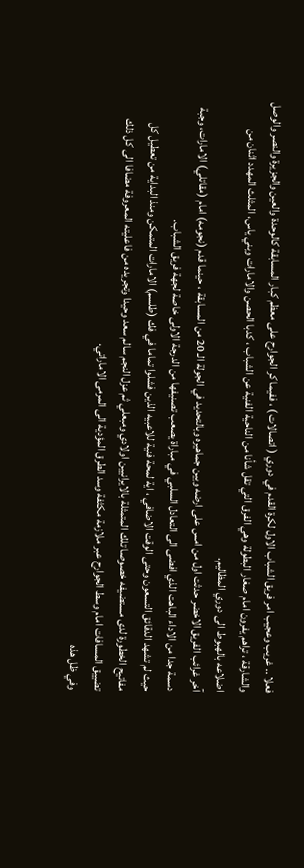فعلا .. غريب وعجيب امر فريق الشباب الاول لكرة القدم في دوري ( اتصالات ) ، ففيما كر الجوارح على معظم كبار المسابقة كالوحدة والعين والجزيرة والنصر والوصل والشارقة ، تراهم يفرون امام صغار البطولة وهي الفرق التي تقل شأنا من الناحية الفنية عن الشباب ، كدبا الحصن والامارات وبني ياس، المثلث المهدد اثنان من اضلاعه بالهبوط الى دوري المظاليم.
آخر غرائب الفريق الاخضر حدثت اول من امس على ارضه وبين جماهيره وبالتحديد في الجولة الـ 20 من المسابقة ، حينما قدم (نجومه) امام (مقاتلي) الامارات، وجبة دسمة جدا من الاداء الباهت الذي افضى الى التعادل السلبي في مباراة يصعب تصنيفها من الدرجة الاولى خاصة لجهة فريق الشباب.
حيث لم تشهد الدقائق التسعون وحتى الوقت الاضافي ، اية لمحة فنية للاعبيه الذين فشلوا تماما في فك (طلسم) الامارات المتمكن ومنذ البداية من تعطيل كل مفاتيح الخطورة لدى مستضيفه خصوصا تلك المتمثلة بالايرانيين اولادي ومبعلي ثم عزل النجم سالم سعد وحيدا وتجريده من فاعليته المعروفة مضافا الى كل ذلك تضييق المسافات امام وسط الجوارح عبر ملازمة مكثفة وسد الطرق المؤدية الى المرمى الاماراتي.
وفي ظل هذه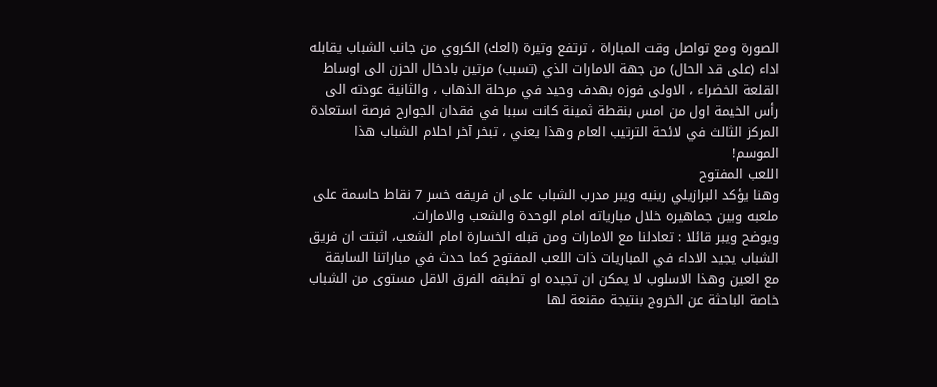الصورة ومع تواصل وقت المباراة ، ترتفع وتيرة (العك) الكروي من جانب الشباب يقابله اداء (على قد الحال) من جهة الامارات الذي (تسبب) مرتين بادخال الحزن الى اوساط القلعة الخضراء ، الاولى فوزه بهدف وحيد في مرحلة الذهاب ، والثانية عودته الى رأس الخيمة اول من امس بنقطة ثمينة كانت سببا في فقدان الجوارح فرصة استعادة المركز الثالث في لائحة الترتيب العام وهذا يعني ، تبخر آخر احلام الشباب هذا الموسم!
اللعب المفتوح
وهنا يؤكد البرازيلي رينيه ويبر مدرب الشباب على ان فريقه خسر 7 نقاط حاسمة على ملعبه وبين جماهيره خلال مبارياته امام الوحدة والشعب والامارات.
ويوضح ويبر قائلا : تعادلنا مع الامارات ومن قبله الخسارة امام الشعب، اثبتت ان فريق الشباب يجيد الاداء في المباريات ذات اللعب المفتوح كما حدث في مباراتنا السابقة مع العين وهذا الاسلوب لا يمكن ان تجيده او تطبقه الفرق الاقل مستوى من الشباب خاصة الباحثة عن الخروج بنتيجة مقنعة لها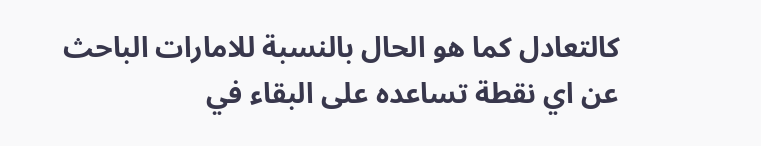كالتعادل كما هو الحال بالنسبة للامارات الباحث عن اي نقطة تساعده على البقاء في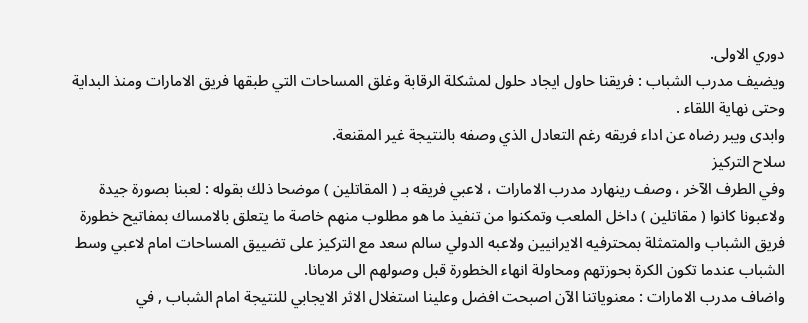دوري الاولى.
ويضيف مدرب الشباب : فريقنا حاول ايجاد حلول لمشكلة الرقابة وغلق المساحات التي طبقها فريق الامارات ومنذ البداية وحتى نهاية اللقاء .
وابدى ويبر رضاه عن اداء فريقه رغم التعادل الذي وصفه بالنتيجة غير المقنعة.
سلاح التركيز
وفي الطرف الآخر ، وصف رينهارد مدرب الامارات ، لاعبي فريقه بـ ( المقاتلين ) موضحا ذلك بقوله : لعبنا بصورة جيدة ولاعبونا كانوا ( مقاتلين ) داخل الملعب وتمكنوا من تنفيذ ما هو مطلوب منهم خاصة ما يتعلق بالامساك بمفاتيح خطورة فريق الشباب والمتمثلة بمحترفيه الايرانيين ولاعبه الدولي سالم سعد مع التركيز على تضييق المساحات امام لاعبي وسط الشباب عندما تكون الكرة بحوزتهم ومحاولة انهاء الخطورة قبل وصولهم الى مرمانا.
واضاف مدرب الامارات : معنوياتنا الآن اصبحت افضل وعلينا استغلال الاثر الايجابي للنتيجة امام الشباب , في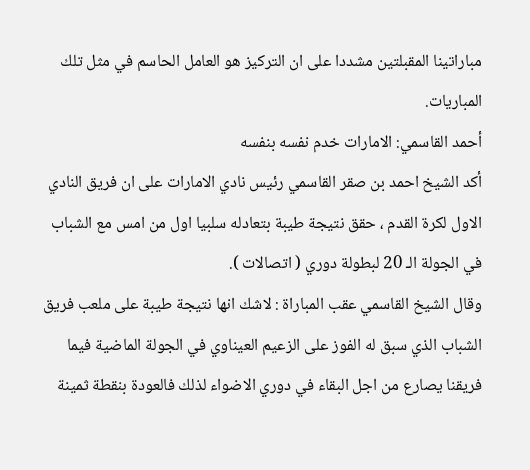مباراتينا المقبلتين مشددا على ان التركيز هو العامل الحاسم في مثل تلك المباريات.
أحمد القاسمي: الامارات خدم نفسه بنفسه
أكد الشيخ احمد بن صقر القاسمي رئيس نادي الامارات على ان فريق النادي الاول لكرة القدم ، حقق نتيجة طيبة بتعادله سلبيا اول من امس مع الشباب في الجولة الـ 20 لبطولة دوري ( اتصالات ).
وقال الشيخ القاسمي عقب المباراة : لاشك انها نتيجة طيبة على ملعب فريق الشباب الذي سبق له الفوز على الزعيم العيناوي في الجولة الماضية فيما فريقنا يصارع من اجل البقاء في دوري الاضواء لذلك فالعودة بنقطة ثمينة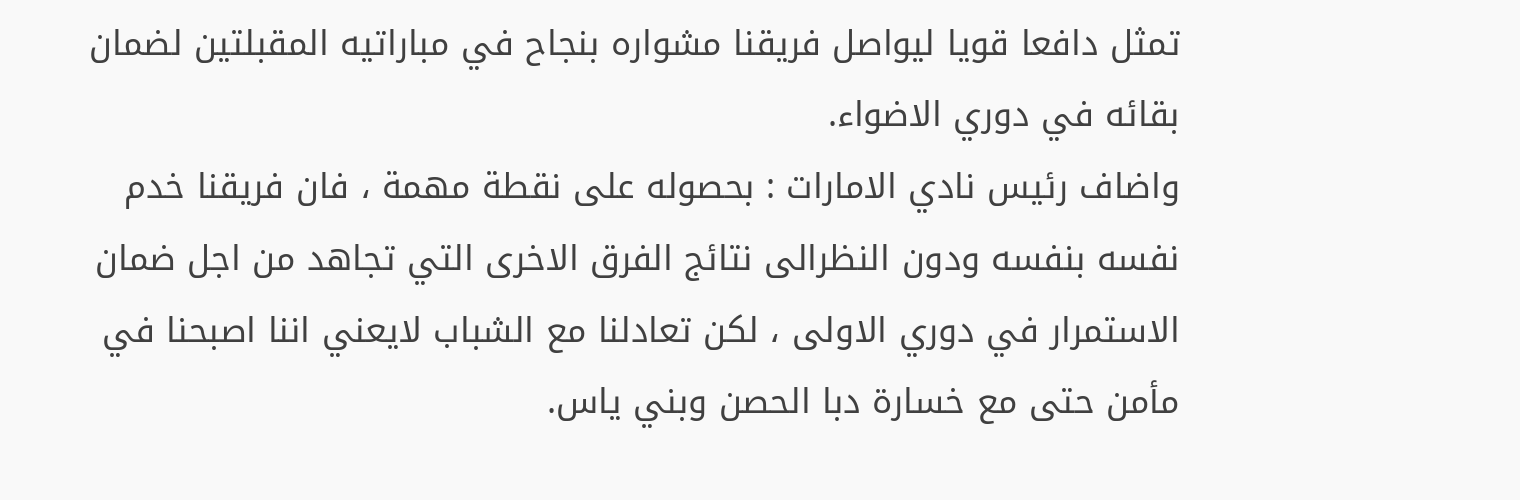تمثل دافعا قويا ليواصل فريقنا مشواره بنجاح في مباراتيه المقبلتين لضمان بقائه في دوري الاضواء.
واضاف رئيس نادي الامارات : بحصوله على نقطة مهمة ، فان فريقنا خدم نفسه بنفسه ودون النظرالى نتائج الفرق الاخرى التي تجاهد من اجل ضمان الاستمرار في دوري الاولى ، لكن تعادلنا مع الشباب لايعني اننا اصبحنا في مأمن حتى مع خسارة دبا الحصن وبني ياس.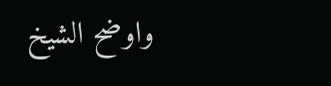واوضح الشيخ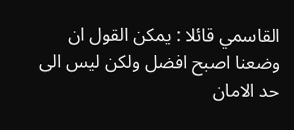القاسمي قائلا : يمكن القول ان وضعنا اصبح افضل ولكن ليس الى حد الامان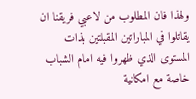ولهذا فان المطلوب من لاعبي فريقنا ان يقاتلوا في المباراتين المقبلتين بذات المستوى الذي ظهروا فيه امام الشباب خاصة مع امكانية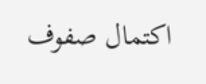اكتمال صفوف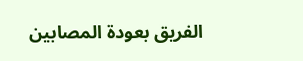الفريق بعودة المصابين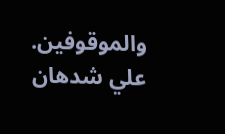والموقوفين.
علي شدهان